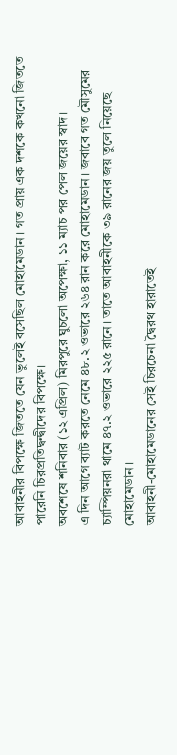আবাহনীর বিপক্ষে জিততে যেন ভুলেই বসেছিল মোহামেডান। গত প্রায় এক দশকে কখনো জিততে পারেনি চিরপ্রতিদ্বন্দ্বীদের বিপক্ষে।
অবশেষে শনিবার (১২ এপ্রিল) মিরপুরে ঘুচলো অপেক্ষা, ১১ ম্যাচ পর পেল জয়ের স্বাদ।
এ দিন আগে ব্যাট করতে নেমে ৪৮.২ ওভারে ২৬৪ রান করে মোহামেডান। জবাবে গত মৌসুমের চ্যাম্পিয়নরা থামে ৪৭.২ ওভারে ২২৫ রানে। তাতে আবাহনীকে ৩৯ রানের জয় তুলে নিয়েছে মোহামেডান।
আবাহনী-মোহামেডানের সেই চিরচেনা দ্বৈরথ হারাতেই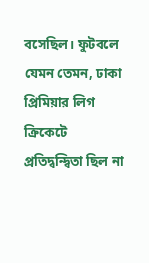বসেছিল। ফুটবলে যেমন তেমন, ঢাকা প্রিমিয়ার লিগ ক্রিকেটে প্রতিদ্বন্দ্বিতা ছিল না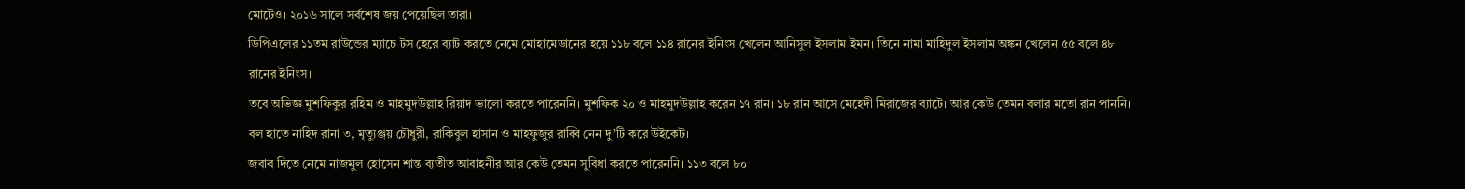মোটেও। ২০১৬ সালে সর্বশেষ জয় পেয়েছিল তারা।
ডিপিএলের ১১তম রাউন্ডের ম্যাচে টস হেরে ব্যাট করতে নেমে মোহামেডানের হয়ে ১১৮ বলে ১১৪ রানের ইনিংস খেলেন আনিসুল ইসলাম ইমন। তিনে নামা মাহিদুল ইসলাম অঙ্কন খেলেন ৫৫ বলে ৪৮ রানের ইনিংস।
তবে অভিজ্ঞ মুশফিকুর রহিম ও মাহমুদউল্লাহ রিয়াদ ভালো করতে পারেননি। মুশফিক ২০ ও মাহমুদউল্লাহ করেন ১৭ রান। ১৮ রান আসে মেহেদী মিরাজের ব্যাটে। আর কেউ তেমন বলার মতো রান পাননি।
বল হাতে নাহিদ রানা ৩, মৃত্যুঞ্জয় চৌধুরী, রাকিবুল হাসান ও মাহফুজুর রাব্বি নেন দু’টি করে উইকেট।
জবাব দিতে নেমে নাজমুল হোসেন শান্ত ব্যতীত আবাহনীর আর কেউ তেমন সুবিধা করতে পারেননি। ১১৩ বলে ৮০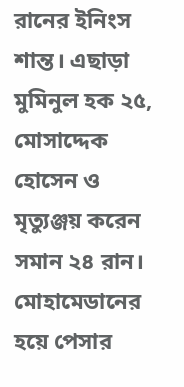রানের ইনিংস শান্ত। এছাড়া মুমিনুল হক ২৫, মোসাদ্দেক হোসেন ও মৃত্যুঞ্জয় করেন সমান ২৪ রান।
মোহামেডানের হয়ে পেসার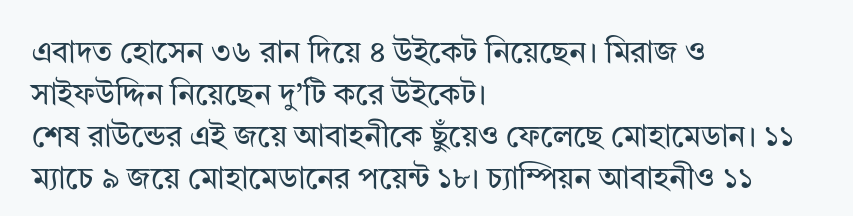এবাদত হোসেন ৩৬ রান দিয়ে ৪ উইকেট নিয়েছেন। মিরাজ ও সাইফউদ্দিন নিয়েছেন দু’টি করে উইকেট।
শেষ রাউন্ডের এই জয়ে আবাহনীকে ছুঁয়েও ফেলেছে মোহামেডান। ১১ ম্যাচে ৯ জয়ে মোহামেডানের পয়েন্ট ১৮। চ্যাম্পিয়ন আবাহনীও ১১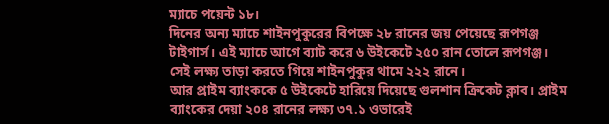ম্যাচে পয়েন্ট ১৮।
দিনের অন্য ম্যাচে শাইনপুকুরের বিপক্ষে ২৮ রানের জয় পেয়েছে রূপগঞ্জ টাইগার্স। এই ম্যাচে আগে ব্যাট করে ৬ উইকেটে ২৫০ রান তোলে রূপগঞ্জ। সেই লক্ষ্য তাড়া করতে গিয়ে শাইনপুকুর থামে ২২২ রানে।
আর প্রাইম ব্যাংককে ৫ উইকেটে হারিয়ে দিয়েছে গুলশান ক্রিকেট ক্লাব। প্রাইম ব্যাংকের দেয়া ২০৪ রানের লক্ষ্য ৩৭.১ ওভারেই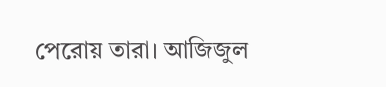পেরোয় তারা। আজিজুল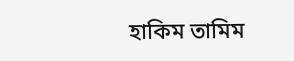হাকিম তামিম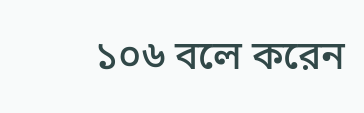১০৬ বলে করেন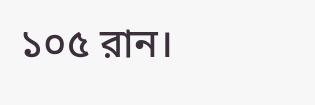১০৫ রান।